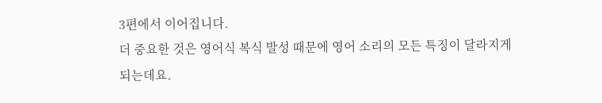3편에서 이어집니다.
더 중요한 것은 영어식 복식 발성 때문에 영어 소리의 모든 특징이 달라지게 되는데요.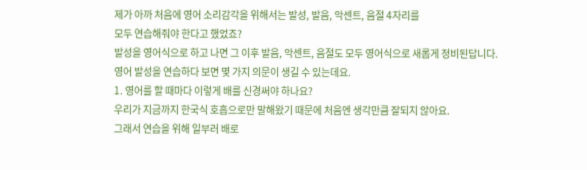제가 아까 처음에 영어 소리감각을 위해서는 발성, 발음, 악센트, 음절 4자리를
모두 연습해줘야 한다고 했었죠?
발성을 영어식으로 하고 나면 그 이후 발음, 악센트, 음절도 모두 영어식으로 새롭게 정비된답니다.
영어 발성을 연습하다 보면 몇 가지 의문이 생길 수 있는데요.
1. 영어를 할 때마다 이렇게 배를 신경써야 하나요?
우리가 지금까지 한국식 호흡으로만 말해왔기 때문에 처음엔 생각만큼 잘되지 않아요.
그래서 연습을 위해 일부러 배로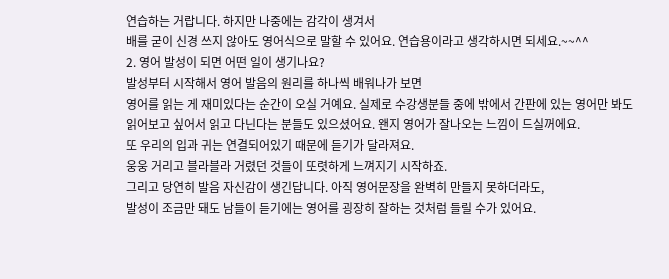연습하는 거랍니다. 하지만 나중에는 감각이 생겨서
배를 굳이 신경 쓰지 않아도 영어식으로 말할 수 있어요. 연습용이라고 생각하시면 되세요.~~^^
2. 영어 발성이 되면 어떤 일이 생기나요?
발성부터 시작해서 영어 발음의 원리를 하나씩 배워나가 보면
영어를 읽는 게 재미있다는 순간이 오실 거예요. 실제로 수강생분들 중에 밖에서 간판에 있는 영어만 봐도
읽어보고 싶어서 읽고 다닌다는 분들도 있으셨어요. 왠지 영어가 잘나오는 느낌이 드실꺼에요.
또 우리의 입과 귀는 연결되어있기 때문에 듣기가 달라져요.
웅웅 거리고 블라블라 거렸던 것들이 또렷하게 느껴지기 시작하죠.
그리고 당연히 발음 자신감이 생긴답니다. 아직 영어문장을 완벽히 만들지 못하더라도,
발성이 조금만 돼도 남들이 듣기에는 영어를 굉장히 잘하는 것처럼 들릴 수가 있어요.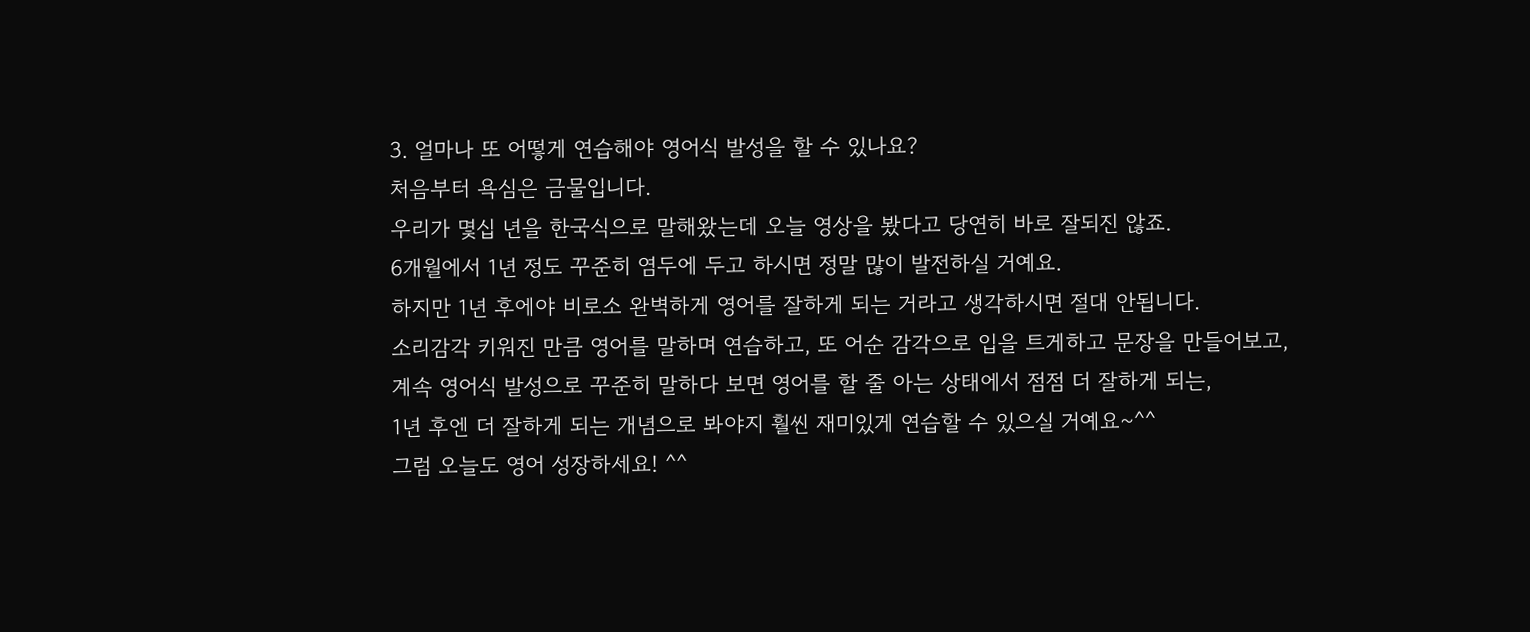3. 얼마나 또 어떻게 연습해야 영어식 발성을 할 수 있나요?
처음부터 욕심은 금물입니다.
우리가 몇십 년을 한국식으로 말해왔는데 오늘 영상을 봤다고 당연히 바로 잘되진 않죠.
6개월에서 1년 정도 꾸준히 염두에 두고 하시면 정말 많이 발전하실 거예요.
하지만 1년 후에야 비로소 완벽하게 영어를 잘하게 되는 거라고 생각하시면 절대 안됩니다.
소리감각 키워진 만큼 영어를 말하며 연습하고, 또 어순 감각으로 입을 트게하고 문장을 만들어보고,
계속 영어식 발성으로 꾸준히 말하다 보면 영어를 할 줄 아는 상태에서 점점 더 잘하게 되는,
1년 후엔 더 잘하게 되는 개념으로 봐야지 훨씬 재미있게 연습할 수 있으실 거예요~^^
그럼 오늘도 영어 성장하세요! ^^